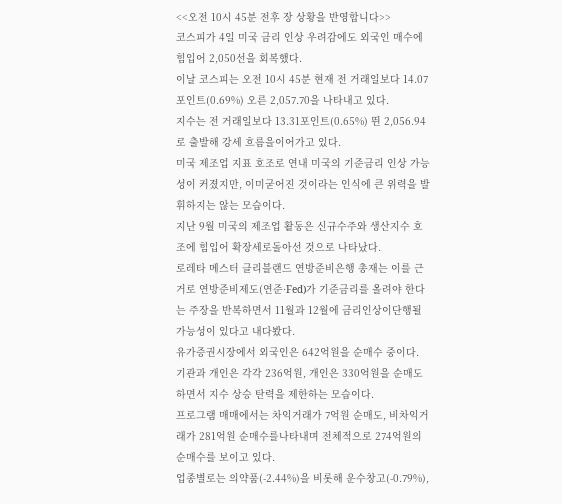<<오전 10시 45분 전후 장 상황을 반영합니다>>
코스피가 4일 미국 금리 인상 우려감에도 외국인 매수에 힘입어 2,050선을 회복했다.
이날 코스피는 오전 10시 45분 현재 전 거래일보다 14.07포인트(0.69%) 오른 2,057.70을 나타내고 있다.
지수는 전 거래일보다 13.31포인트(0.65%) 뛴 2,056.94로 출발해 강세 흐름을이어가고 있다.
미국 제조업 지표 호조로 연내 미국의 기준금리 인상 가능성이 커졌지만, 이미굳어진 것이라는 인식에 큰 위력을 발휘하지는 않는 모습이다.
지난 9월 미국의 제조업 활동은 신규수주와 생산지수 호조에 힘입어 확장세로돌아선 것으로 나타났다.
로레타 메스터 클리블랜드 연방준비은행 총재는 이를 근거로 연방준비제도(연준·Fed)가 기준금리를 올려야 한다는 주장을 반복하면서 11월과 12월에 금리인상이단행될 가능성이 있다고 내다봤다.
유가증권시장에서 외국인은 642억원을 순매수 중이다. 기관과 개인은 각각 236억원, 개인은 330억원을 순매도하면서 지수 상승 탄력을 제한하는 모습이다.
프로그램 매매에서는 차익거래가 7억원 순매도, 비차익거래가 281억원 순매수를나타내며 전체적으로 274억원의 순매수를 보이고 있다.
업종별로는 의약품(-2.44%)을 비롯해 운수창고(-0.79%),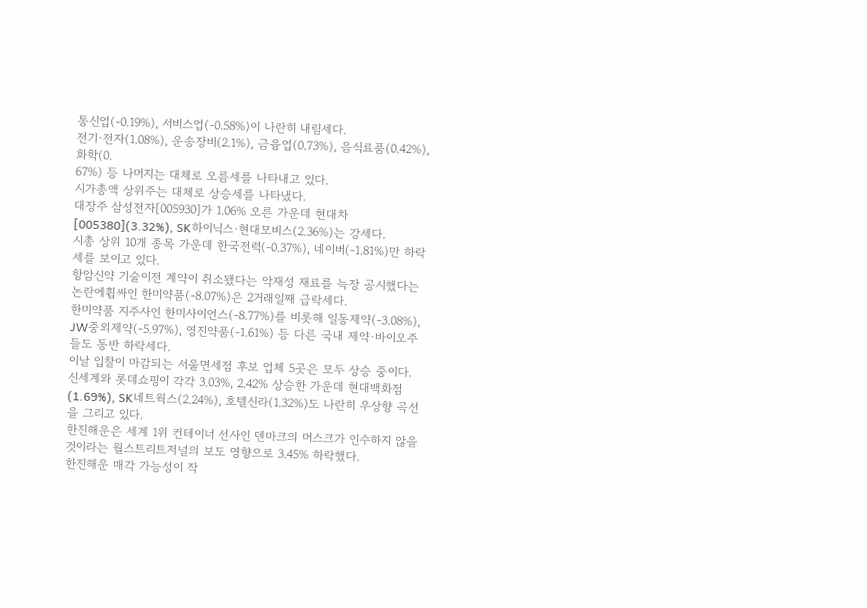통신업(-0.19%), 서비스업(-0.58%)이 나란히 내림세다.
전기·전자(1.08%), 운송장비(2.1%), 금융업(0.73%), 음식료품(0.42%), 화학(0.
67%) 등 나머지는 대체로 오름세를 나타내고 있다.
시가총액 상위주는 대체로 상승세를 나타냈다.
대장주 삼성전자[005930]가 1.06% 오른 가운데 현대차[005380](3.32%), SK하이닉스·현대모비스(2.36%)는 강세다.
시총 상위 10개 종목 가운데 한국전력(-0.37%), 네이버(-1.81%)만 하락세를 보이고 있다.
항암신약 기술이전 계약이 취소됐다는 악재성 재료를 늑장 공시했다는 논란에휩싸인 한미약품(-8.07%)은 2거래일째 급락세다.
한미약품 지주사인 한미사이언스(-8.77%)를 비롯해 일동제약(-3.08%), JW중외제약(-5.97%), 영진약품(-1.61%) 등 다른 국내 제약·바이오주들도 동반 하락세다.
이날 입찰이 마감되는 서울면세점 후보 업체 5곳은 모두 상승 중이다.
신세계와 롯데쇼핑이 각각 3.03%, 2.42% 상승한 가운데 현대백화점(1.69%), SK네트웍스(2.24%), 호텔신라(1.32%)도 나란히 우상향 곡선을 그리고 있다.
한진해운은 세계 1위 컨테이너 선사인 덴마크의 머스크가 인수하지 않을 것이라는 월스트리트저널의 보도 영향으로 3.45% 하락했다.
한진해운 매각 가능성이 작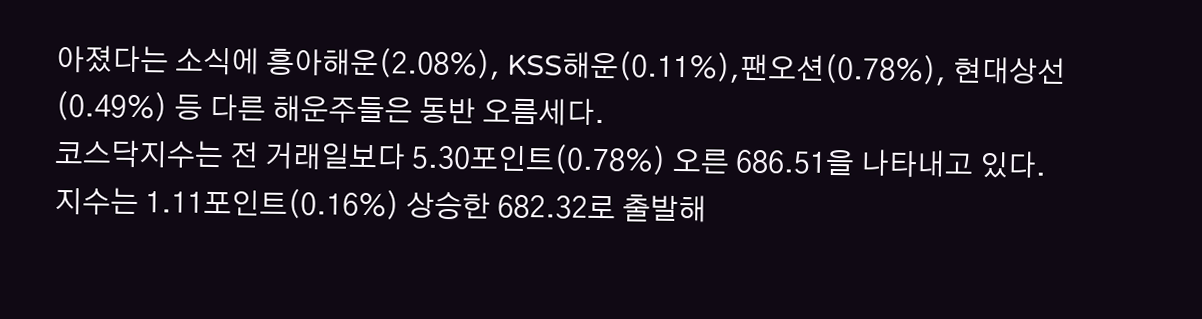아졌다는 소식에 흥아해운(2.08%), KSS해운(0.11%),팬오션(0.78%), 현대상선(0.49%) 등 다른 해운주들은 동반 오름세다.
코스닥지수는 전 거래일보다 5.30포인트(0.78%) 오른 686.51을 나타내고 있다.
지수는 1.11포인트(0.16%) 상승한 682.32로 출발해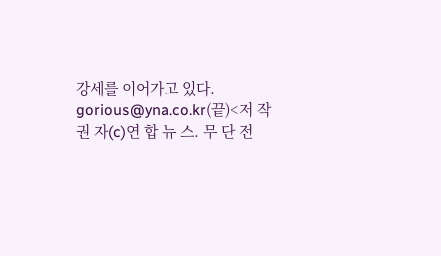강세를 이어가고 있다.
gorious@yna.co.kr(끝)<저 작 권 자(c)연 합 뉴 스. 무 단 전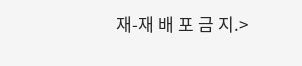재-재 배 포 금 지.>